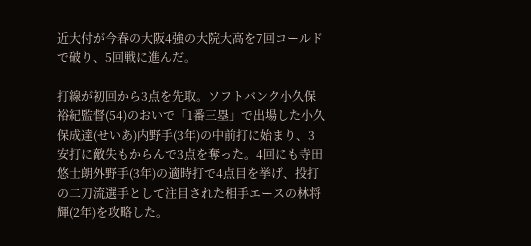近大付が今春の大阪4強の大院大高を7回コールドで破り、5回戦に進んだ。

打線が初回から3点を先取。ソフトバンク小久保裕紀監督(54)のおいで「1番三塁」で出場した小久保成達(せいあ)内野手(3年)の中前打に始まり、3安打に敵失もからんで3点を奪った。4回にも寺田悠士朗外野手(3年)の適時打で4点目を挙げ、投打の二刀流選手として注目された相手エースの林将輝(2年)を攻略した。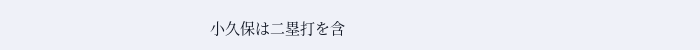小久保は二塁打を含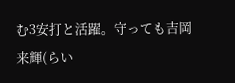む3安打と活躍。守っても吉岡来輝(らい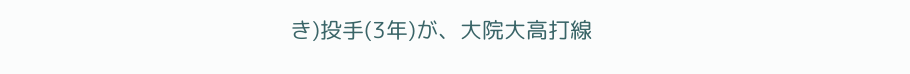き)投手(3年)が、大院大高打線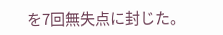を7回無失点に封じた。